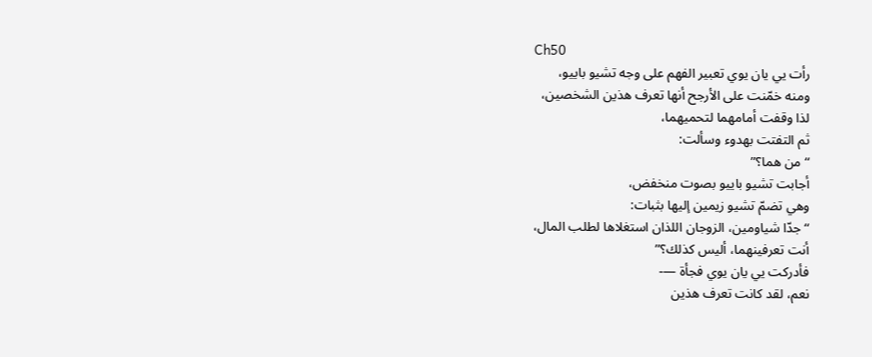Ch50
رأت يي يان يوي تعبير الفهم على وجه تشيو باييو،
ومنه خمّنت على الأرجح أنها تعرف هذين الشخصين،
لذا وقفت أمامهما لتحميهما،
ثم التفتت بهدوء وسألت:
“ من هما؟”
أجابت تشيو باييو بصوت منخفض،
وهي تضمّ تشيو زيمين إليها بثبات:
“ جدّا شياومين، الزوجان اللذان استغلاها لطلب المال،
أنت تعرفينهما، أليس كذلك؟”
فأدركت يي يان يوي فجأة —-
نعم، لقد كانت تعرف هذين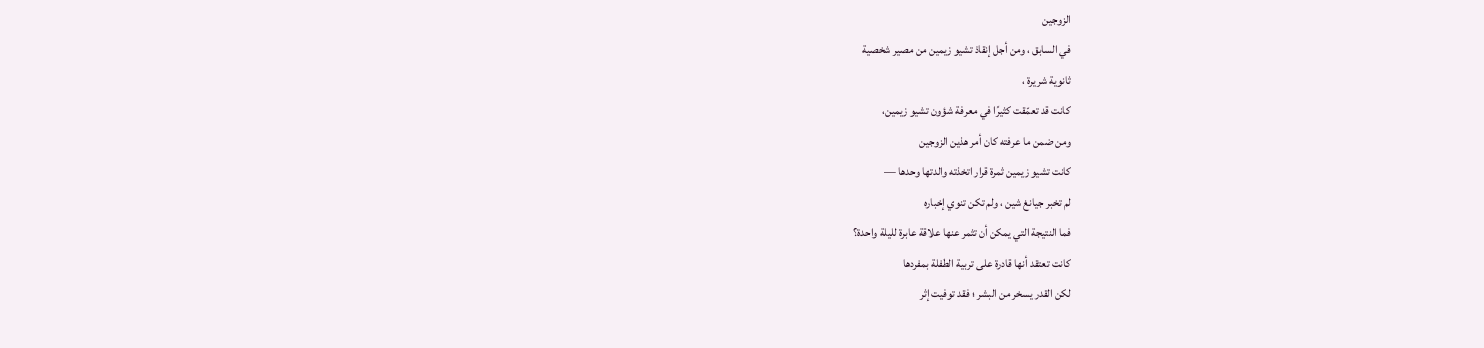الزوجين
في السابق ، ومن أجل إنقاذ تشيو زيمين من مصير شخصية
ثانوية شريرة ،
كانت قد تعمّقت كثيرًا في معرفة شؤون تشيو زيمين،
ومن ضمن ما عرفته كان أمر هذين الزوجين
كانت تشيو زيمين ثمرة قرار اتخذته والدتها وحدها —
لم تخبر جيانغ شين ، ولم تكن تنوي إخباره
فما النتيجة التي يمكن أن تثمر عنها علاقة عابرة لليلة واحدة؟
كانت تعتقد أنها قادرة على تربية الطفلة بمفردها
لكن القدر يسخر من البشر ؛ فقد توفيت إثر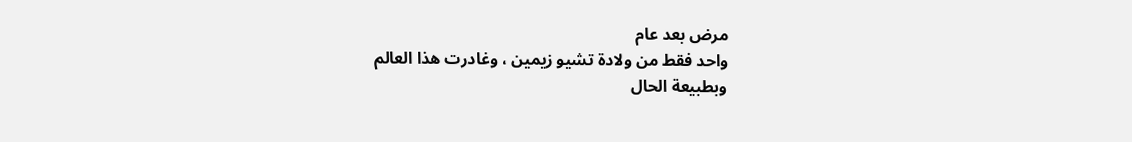مرض بعد عام
واحد فقط من ولادة تشيو زيمين ، وغادرت هذا العالم
وبطبيعة الحال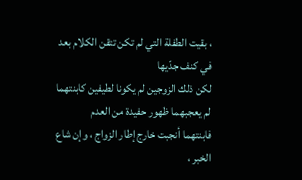، بقيت الطفلة التي لم تكن تتقن الكلام بعد في كنف جدّيها
لكن ذلك الزوجين لم يكونا لطيفين كابنتهما
لم يعجبهما ظهور حفيدة من العدم
فابنتهما أنجبت خارج إطار الزواج ، وإن شاع الخبر ،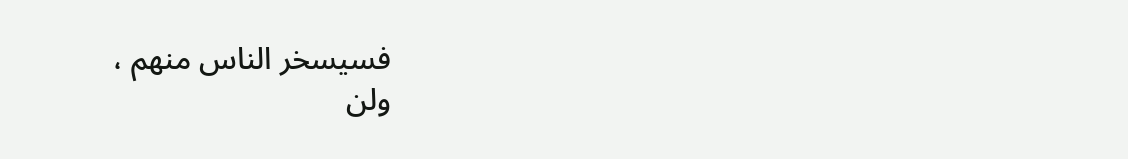فسيسخر الناس منهم ،
ولن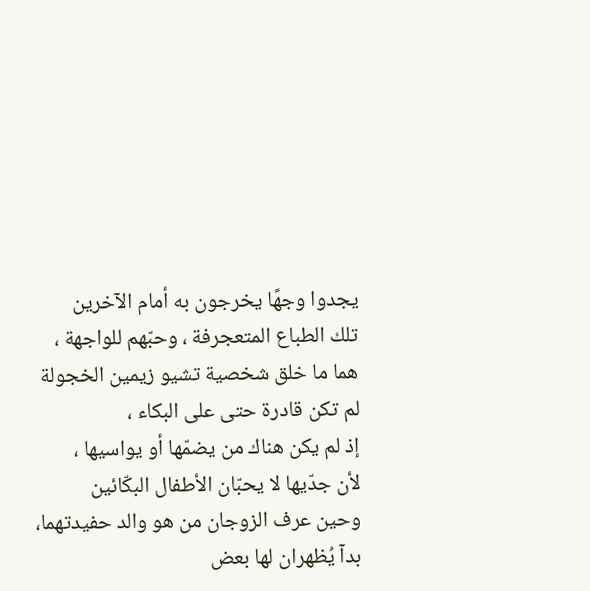يجدوا وجهًا يخرجون به أمام الآخرين
تلك الطباع المتعجرفة ، وحبّهم للواجهة ،
هما ما خلق شخصية تشيو زيمين الخجولة
لم تكن قادرة حتى على البكاء ،
إذ لم يكن هناك من يضمّها أو يواسيها ،
لأن جدّيها لا يحبّان الأطفال البكّائين
وحين عرف الزوجان من هو والد حفيدتهما،
بدآ يُظهران لها بعض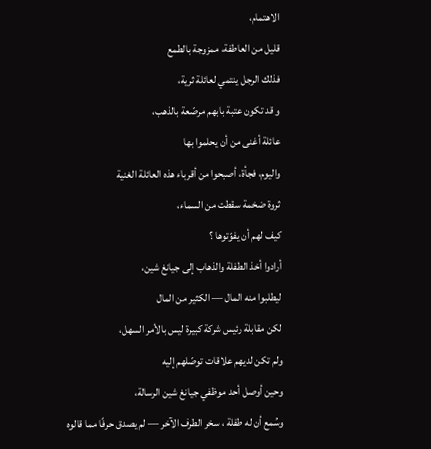الاهتمام،
قليل من العاطفة، ممزوجة بالطمع
فذلك الرجل ينتمي لعائلة ثرية،
و قد تكون عتبة بابهم مرصّعة بالذهب،
عائلة أغنى من أن يحلموا بها
واليوم، فجأة، أصبحوا من أقرباء هذه العائلة الغنية
ثروة ضخمة سقطت من السماء،
كيف لهم أن يفوّتوها ؟
أرادوا أخذ الطفلة والذهاب إلى جيانغ شين،
ليطلبوا منه المال — الكثير من المال
لكن مقابلة رئيس شركة كبيرة ليس بالأمر السهل،
ولم تكن لديهم علاقات توصّلهم إليه
وحين أوصل أحد موظفي جيانغ شين الرسالة،
وسُمع أن له طفلة ، سخر الطرف الآخر — لم يصدق حرفًا مما قالوه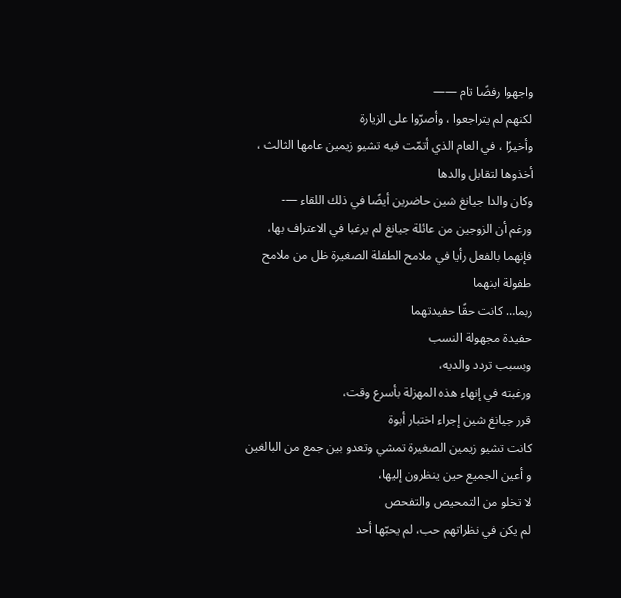واجهوا رفضًا تام ——
لكنهم لم يتراجعوا ، وأصرّوا على الزيارة
وأخيرًا ، في العام الذي أتمّت فيه تشيو زيمين عامها الثالث ،
أخذوها لتقابل والدها
وكان والدا جيانغ شين حاضرين أيضًا في ذلك اللقاء —-
ورغم أن الزوجين من عائلة جيانغ لم يرغبا في الاعتراف بها،
فإنهما بالفعل رأيا في ملامح الطفلة الصغيرة ظل من ملامح
طفولة ابنهما
ربما… كانت حقًا حفيدتهما
حفيدة مجهولة النسب
وبسبب تردد والديه،
ورغبته في إنهاء هذه المهزلة بأسرع وقت،
قرر جيانغ شين إجراء اختبار أبوة
كانت تشيو زيمين الصغيرة تمشي وتعدو بين جمع من البالغين
و أعين الجميع حين ينظرون إليها،
لا تخلو من التمحيص والتفحص
لم يكن في نظراتهم حب، لم يحبّها أحد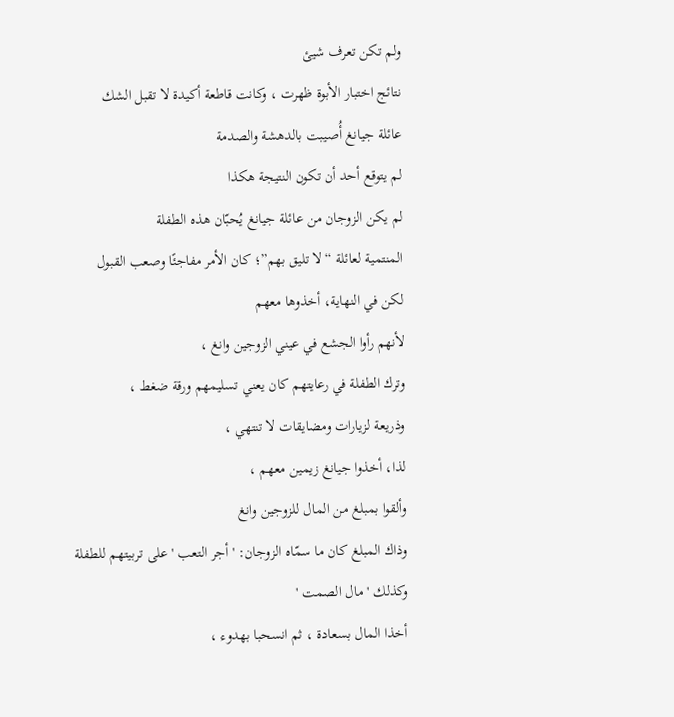ولم تكن تعرف شيئ
نتائج اختبار الأبوة ظهرت ، وكانت قاطعة أكيدة لا تقبل الشك
عائلة جيانغ أُصيبت بالدهشة والصدمة
لم يتوقع أحد أن تكون النتيجة هكذا
لم يكن الزوجان من عائلة جيانغ يُحبّان هذه الطفلة
المنتمية لعائلة “لا تليق بهم”؛ كان الأمر مفاجئًا وصعب القبول
لكن في النهاية، أخذوها معهم
لأنهم رأوا الجشع في عيني الزوجين وانغ ،
وترك الطفلة في رعايتهم كان يعني تسليمهم ورقة ضغط ،
وذريعة لزيارات ومضايقات لا تنتهي ،
لذا، أخذوا جيانغ زيمين معهم ،
وألقوا بمبلغ من المال للزوجين وانغ
وذاك المبلغ كان ما سمّاه الزوجان: ' أجر التعب ' على تربيتهم للطفلة
وكذلك ' مال الصمت '
أخذا المال بسعادة ، ثم انسحبا بهدوء ،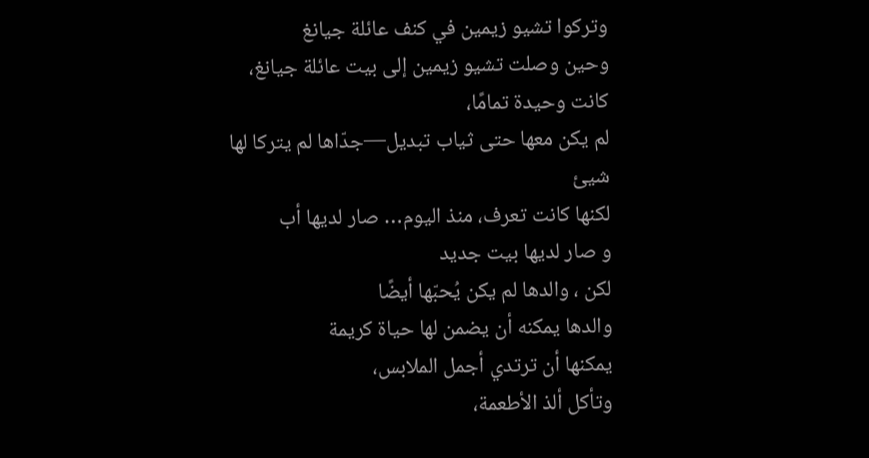وتركوا تشيو زيمين في كنف عائلة جيانغ
وحين وصلت تشيو زيمين إلى بيت عائلة جيانغ،
كانت وحيدة تمامًا،
لم يكن معها حتى ثياب تبديل—جدّاها لم يتركا لها شيئ
لكنها كانت تعرف، منذ اليوم… صار لديها أب
و صار لديها بيت جديد
لكن ، والدها لم يكن يُحبّها أيضًا
والدها يمكنه أن يضمن لها حياة كريمة
يمكنها أن ترتدي أجمل الملابس،
وتأكل ألذ الأطعمة،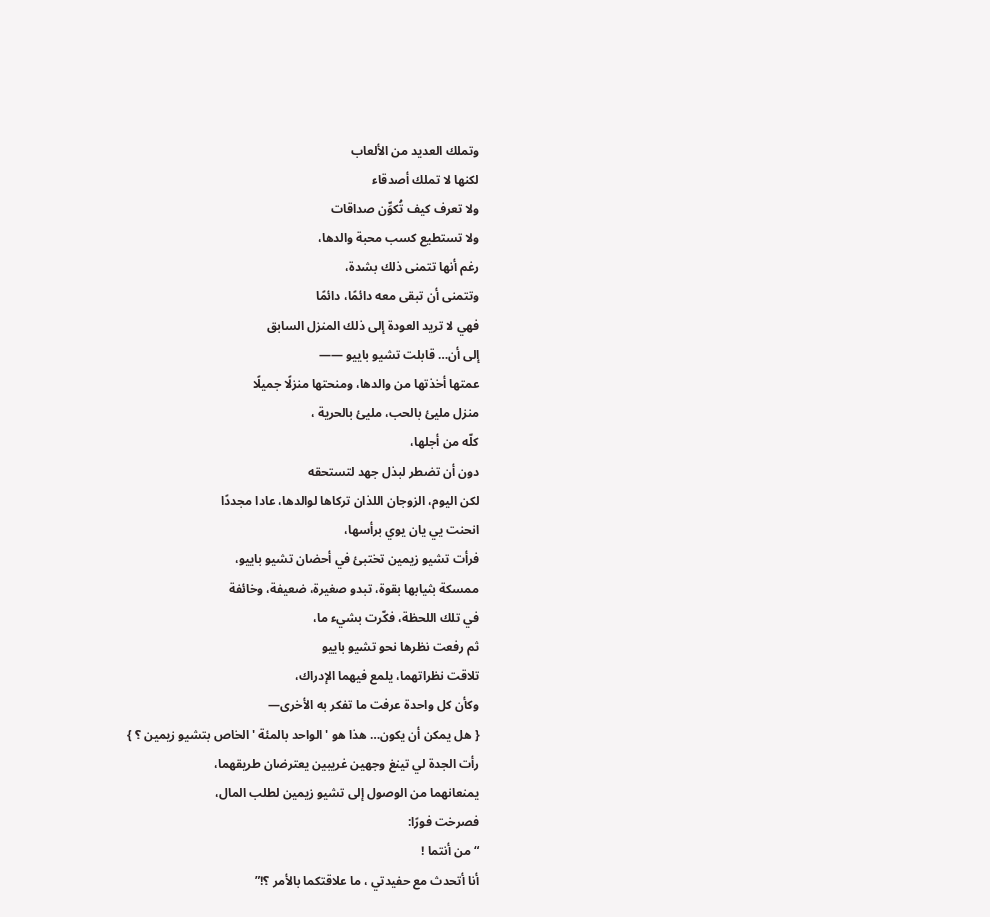وتملك العديد من الألعاب
لكنها لا تملك أصدقاء
ولا تعرف كيف تُكوِّن صداقات
ولا تستطيع كسب محبة والدها،
رغم أنها تتمنى ذلك بشدة،
وتتمنى أن تبقى معه دائمًا، دائمًا
فهي لا تريد العودة إلى ذلك المنزل السابق
إلى أن… قابلت تشيو باييو ——
عمتها أخذتها من والدها، ومنحتها منزلًا جميلًا
منزل مليئ بالحب، مليئ بالحرية ،
كلّه من أجلها،
دون أن تضطر لبذل جهد لتستحقه
لكن اليوم، الزوجان اللذان تركاها لوالدها، عادا مجددًا
انحنت يي يان يوي برأسها،
فرأت تشيو زيمين تختبئ في أحضان تشيو باييو،
ممسكة بثيابها بقوة، تبدو صغيرة، ضعيفة، وخائفة
في تلك اللحظة، فكّرت بشيء ما،
ثم رفعت نظرها نحو تشيو باييو
تلاقت نظراتهما، يلمع فيهما الإدراك،
وكأن كل واحدة عرفت ما تفكر به الأخرى—
{ هل يمكن أن يكون… هذا هو ' الواحد بالمئة ' الخاص بتشيو زيمين ؟ }
رأت الجدة لي تينغ وجهين غريبين يعترضان طريقهما،
يمنعانهما من الوصول إلى تشيو زيمين لطلب المال،
فصرخت فورًا:
“ من أنتما !
أنا أتحدث مع حفيدتي ، ما علاقتكما بالأمر ؟!”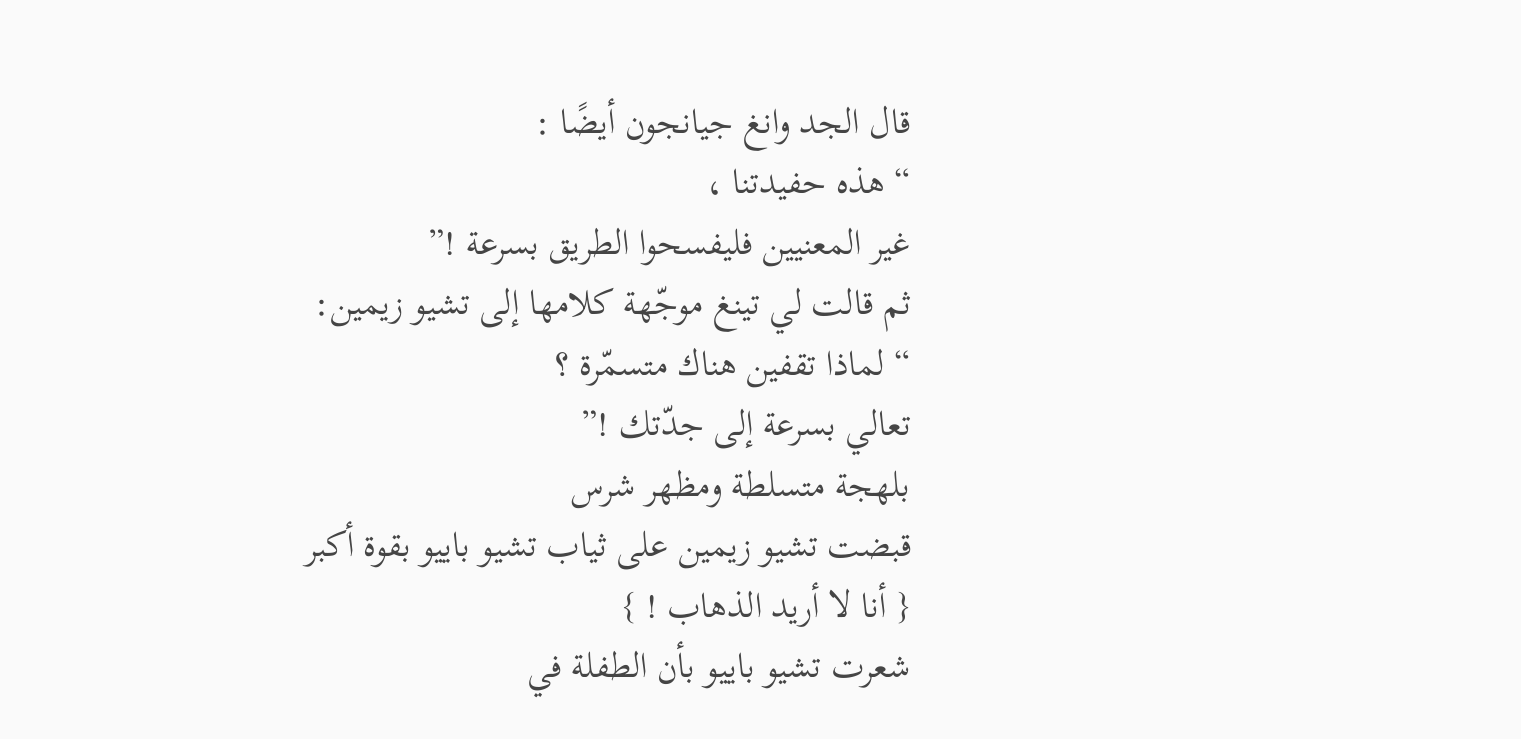قال الجد وانغ جيانجون أيضًا :
“ هذه حفيدتنا ،
غير المعنيين فليفسحوا الطريق بسرعة !”
ثم قالت لي تينغ موجّهة كلامها إلى تشيو زيمين:
“ لماذا تقفين هناك متسمّرة ؟
تعالي بسرعة إلى جدّتك !”
بلهجة متسلطة ومظهر شرس
قبضت تشيو زيمين على ثياب تشيو باييو بقوة أكبر
{ أنا لا أريد الذهاب ! }
شعرت تشيو باييو بأن الطفلة في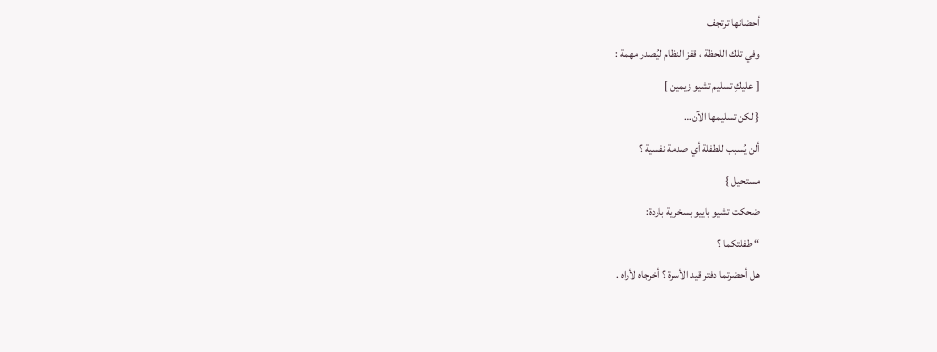أحضانها ترتجف
وفي تلك اللحظة ، قفز النظام ليُصدر مهمة :
[ عليكِ تسليم تشيو زيمين ]
{ لكن تسليمها الآن…
ألن يُسبب للطفلة أي صدمة نفسية ؟
مستحيل }
ضحكت تشيو باييو بسخرية باردة:
“ طفلتكما ؟
هل أحضرتما دفتر قيد الأسرة ؟ أخرجاه لأراه .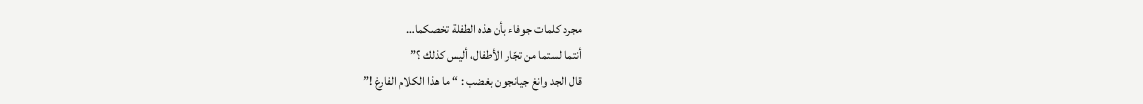مجرد كلمات جوفاء بأن هذه الطفلة تخصكما…
أنتما لستما من تجّار الأطفال، أليس كذلك ؟”
قال الجد وانغ جيانجون بغضب : “ ما هذا الكلام الفارغ !”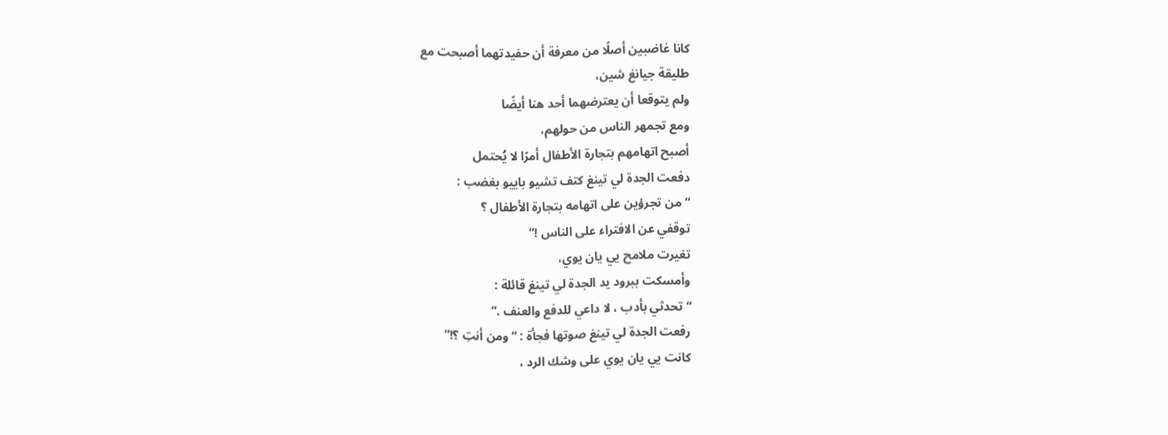كانا غاضبين أصلًا من معرفة أن حفيدتهما أصبحت مع
طليقة جيانغ شين،
ولم يتوقعا أن يعترضهما أحد هنا أيضًا
ومع تجمهر الناس من حولهم،
أصبح اتهامهم بتجارة الأطفال أمرًا لا يُحتمل
دفعت الجدة لي تينغ كتف تشيو باييو بغضب :
“ من تجرؤين على اتهامه بتجارة الأطفال ؟
توقفي عن الافتراء على الناس !”
تغيرت ملامح يي يان يوي،
وأمسكت ببرود يد الجدة لي تينغ قائلة :
“ تحدثي بأدب ، لا داعي للدفع والعنف .”
رفعت الجدة لي تينغ صوتها فجأة : “ ومن أنتِ ؟!”
كانت يي يان يوي على وشك الرد ،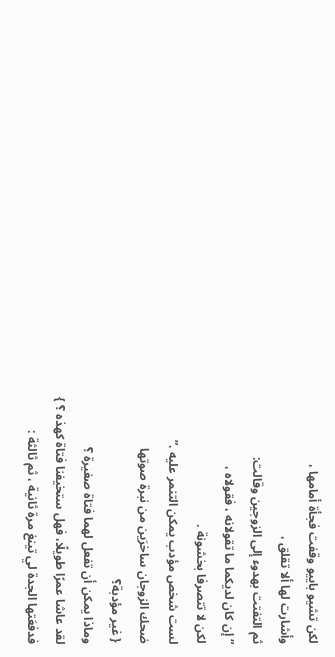لكن تشيو باييو وقفت فجأة أمامها ،
وأشارت لها ألا تقلق ،
ثم التفتت بهدوء إلى الزوجين وقالت:
“ إن كان لديكما ما تقولانه ، فقولاه ،
لكن لا تتصرفا بخشونة .
لست شخص مؤدب يمكن التنمر عليه .”
ضحك الزوجان ساخرَين من نبرة صوتها
{ غير مؤدبة؟
وماذا يمكن أن تفعل لهما فتاة صغيرة ؟
لقد عاشا عمرًا طويلًا، فهل ستخيفنا فتاة كهذه ؟ }
فدفعَتها الجدة لي تينغ مرة ثانية ، ثم ثالثة :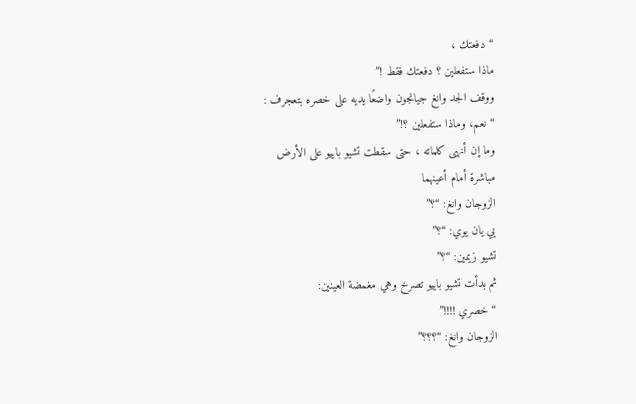“ دفعتك ،
ماذا ستفعلين ؟ دفعتك فقط !”
ووقف الجد وانغ جيانجون واضعًا يديه على خصره بتعجرف :
“ نعم، وماذا ستفعلين ؟!”
وما إن أنهى كلماته ، حتى سقطت تشيو باييو على الأرض
مباشرة أمام أعينهما
الزوجان وانغ: “؟”
يي يان يوي: “؟”
تشيو زيمين: “؟”
ثم بدأت تشيو باييو تصرخ وهي مغمضة العينين:
“ خصري !!!!”
الزوجان وانغ: “؟؟؟”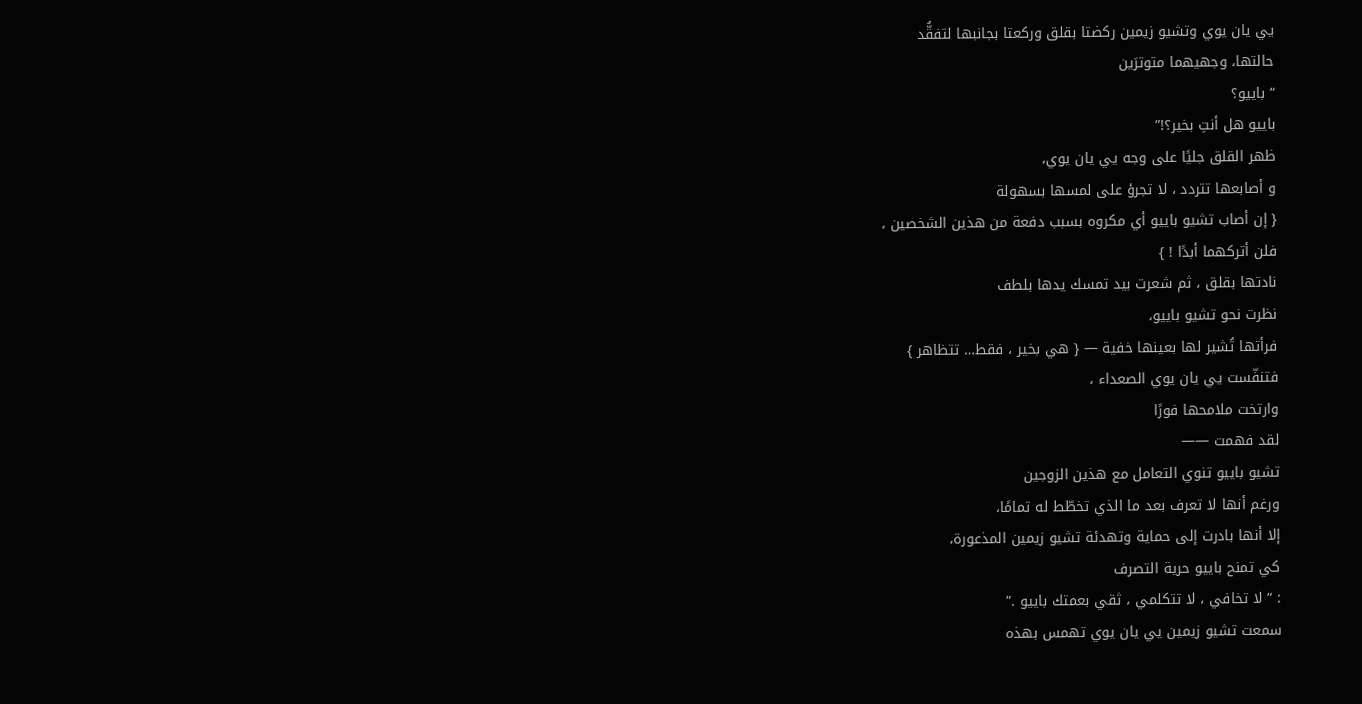يي يان يوي وتشيو زيمين ركضتا بقلق وركعتا بجانبها لتفقُّد
حالتها، وجهيهما متوترَين
“ باييو؟
باييو هل أنتِ بخير؟!”
ظهر القلق جليًا على وجه يي يان يوي،
و أصابعها تتردد ، لا تجرؤ على لمسها بسهولة
{ إن أصاب تشيو باييو أي مكروه بسبب دفعة من هذين الشخصين ،
فلن أتركهما أبدًا ! }
نادتها بقلق ، ثم شعرت بيد تمسك يدها بلطف
نظرت نحو تشيو باييو،
فرأتها تُشير لها بعينها خفية — { هي بخير ، فقط… تتظاهر }
فتنفّست يي يان يوي الصعداء ،
وارتخت ملامحها فورًا
لقد فهمت ——
تشيو باييو تنوي التعامل مع هذين الزوجين
ورغم أنها لا تعرف بعد ما الذي تخطّط له تمامًا،
إلا أنها بادرت إلى حماية وتهدئة تشيو زيمين المذعورة،
كي تمنح باييو حرية التصرف
: “ لا تخافي ، لا تتكلمي ، ثقي بعمتك باييو .”
سمعت تشيو زيمين يي يان يوي تهمس بهذه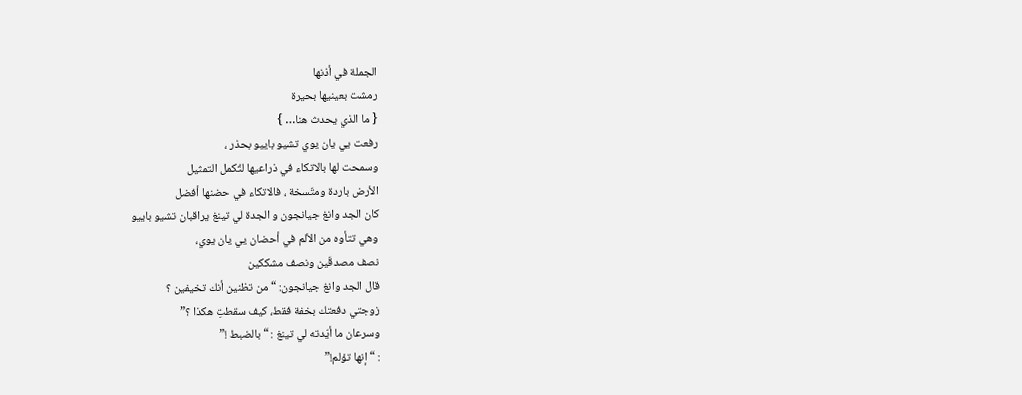الجملة في أذنها
رمشت بعينيها بحيرة
{ ما الذي يحدث هنا… }
رفعت يي يان يوي تشيو باييو بحذر ،
وسمحت لها بالاتكاء في ذراعيها لتُكمل التمثيل
الأرض باردة ومتّسخة ، فالاتكاء في حضنها أفضل
كان الجد وانغ جيانجون و الجدة لي تينغ يراقبان تشيو باييو
وهي تتأوه من الألم في أحضان يي يان يوي،
نصف مصدقَين ونصف مشككين
قال الجد وانغ جيانجون: “من تظنين أنك تخيفين ؟
زوجتي دفعتك بخفة فقط، كيف سقطتِ هكذا ؟”
وسرعان ما أيّدته لي تينغ : “ بالضبط !”
: “ إنها تؤلم!”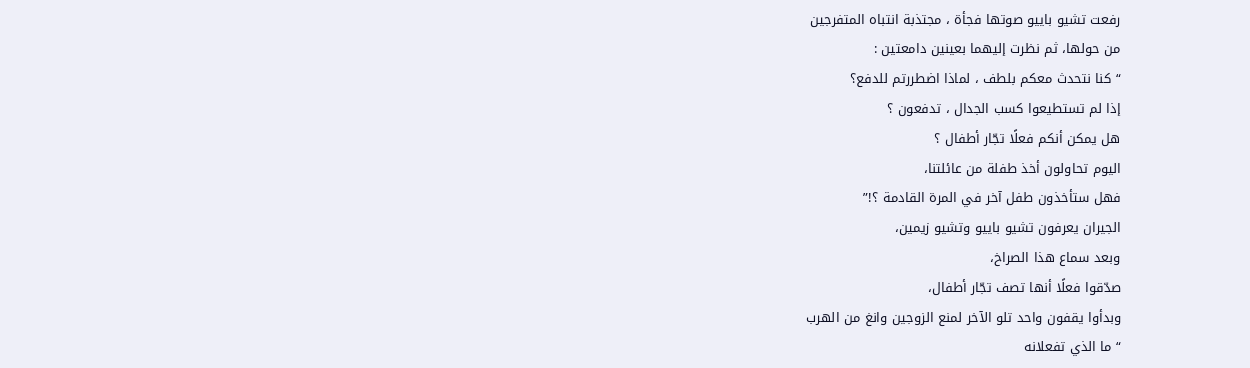رفعت تشيو باييو صوتها فجأة ، مجتذبة انتباه المتفرجين
من حولها، ثم نظرت إليهما بعينين دامعتين :
“ كنا نتحدث معكم بلطف ، لماذا اضطررتم للدفع؟
إذا لم تستطيعوا كسب الجدال ، تدفعون ؟
هل يمكن أنكم فعلًا تجّار أطفال ؟
اليوم تحاولون أخذ طفلة من عائلتنا،
فهل ستأخذون طفل آخر في المرة القادمة ؟!”
الجيران يعرفون تشيو باييو وتشيو زيمين،
وبعد سماع هذا الصراخ،
صدّقوا فعلًا أنها تصف تجّار أطفال،
وبدأوا يقفون واحد تلو الآخر لمنع الزوجين وانغ من الهرب
“ ما الذي تفعلانه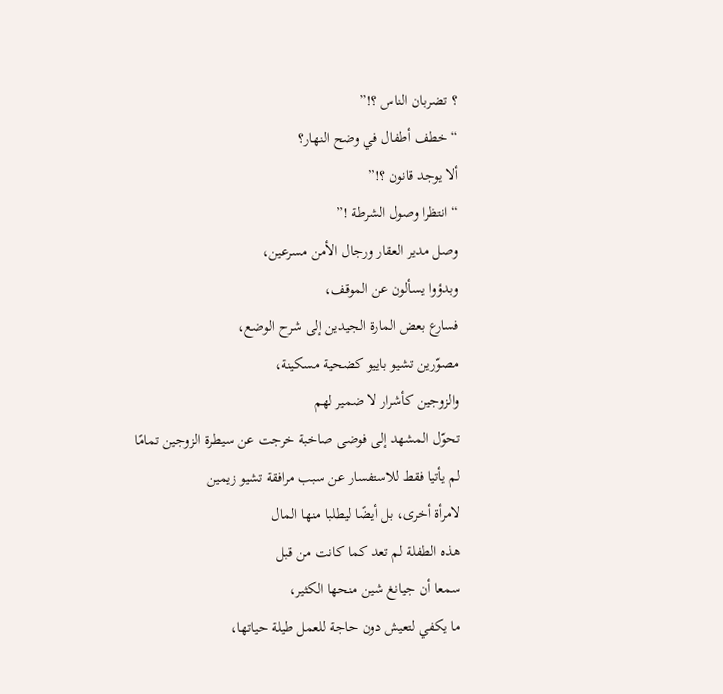؟ تضربان الناس ؟!”
“ خطف أطفال في وضح النهار؟
ألا يوجد قانون ؟!”
“ انتظرا وصول الشرطة !”
وصل مدير العقار ورجال الأمن مسرعين،
وبدؤوا يسألون عن الموقف،
فسارع بعض المارة الجيدين إلى شرح الوضع،
مصوّرين تشيو باييو كضحية مسكينة،
والزوجين كأشرار لا ضمير لهم
تحوّل المشهد إلى فوضى صاخبة خرجت عن سيطرة الزوجين تمامًا
لم يأتيا فقط للاستفسار عن سبب مرافقة تشيو زيمين
لامرأة أخرى، بل أيضًا ليطلبا منها المال
هذه الطفلة لم تعد كما كانت من قبل
سمعا أن جيانغ شين منحها الكثير،
ما يكفي لتعيش دون حاجة للعمل طيلة حياتها،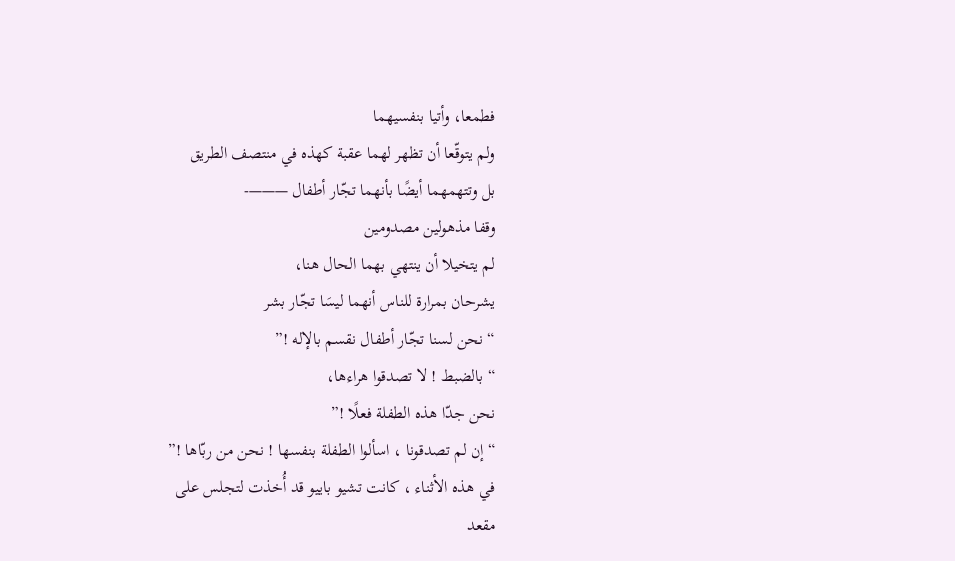فطمعا، وأتيا بنفسيهما
ولم يتوقّعا أن تظهر لهما عقبة كهذه في منتصف الطريق
بل وتتهمهما أيضًا بأنهما تجّار أطفال ———-
وقفا مذهولين مصدومين
لم يتخيلا أن ينتهي بهما الحال هنا،
يشرحان بمرارة للناس أنهما ليسَا تجّار بشر
“ نحن لسنا تجّار أطفال نقسم بالإله !”
“ بالضبط ! لا تصدقوا هراءها،
نحن جدّا هذه الطفلة فعلًا !”
“ إن لم تصدقونا ، اسألوا الطفلة بنفسها ! نحن من ربّاها !”
في هذه الأثناء ، كانت تشيو باييو قد أُخذت لتجلس على
مقعد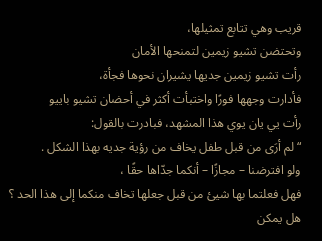قريب وهي تتابع تمثيلها،
وتحتضن تشيو زيمين لتمنحها الأمان
رأت تشيو زيمين جديها يشيران نحوها فجأة،
فأدارت وجهها فورًا واختبأت أكثر في أحضان تشيو باييو
رأت يي يان يوي هذا المشهد، فبادرت بالقول:
“ لم أرَى من قبل طفل يخاف من رؤية جديه بهذا الشكل .
ولو افترضنا – مجازًا – أنكما جدّاها حقًا ،
فهل فعلتما بها شيئ من قبل جعلها تخاف منكما إلى هذا الحد ؟
هل يمكن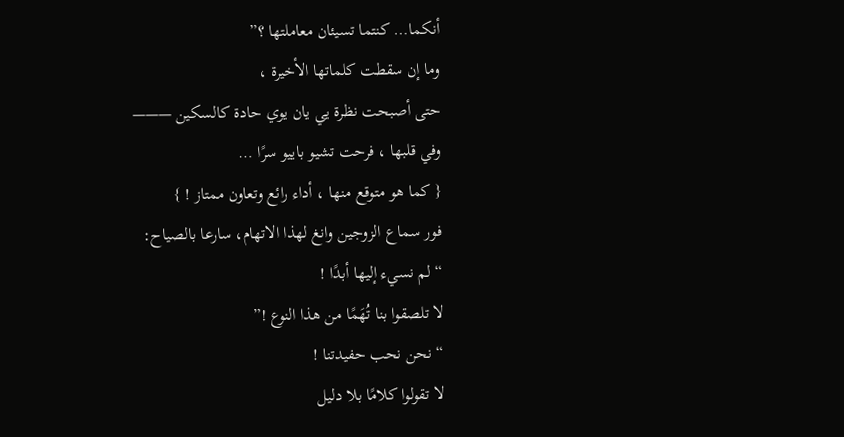أنكما… كنتما تسيئان معاملتها ؟”
وما إن سقطت كلماتها الأخيرة ،
حتى أصبحت نظرة يي يان يوي حادة كالسكين ———
وفي قلبها ، فرحت تشيو باييو سرًا …
{ كما هو متوقع منها ، أداء رائع وتعاون ممتاز ! }
فور سماع الزوجين وانغ لهذا الاتهام، سارعا بالصياح:
“ لم نسيء إليها أبدًا !
لا تلصقوا بنا تُهَمًا من هذا النوع !”
“ نحن نحب حفيدتنا !
لا تقولوا كلامًا بلا دليل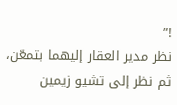!”
نظر مدير العقار إليهما بتمعّن، ثم نظر إلى تشيو زيمين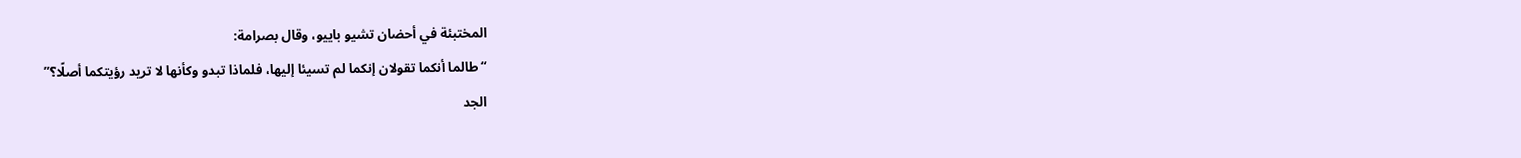المختبئة في أحضان تشيو باييو، وقال بصرامة:
“طالما أنكما تقولان إنكما لم تسيئا إليها، فلماذا تبدو وكأنها لا تريد رؤيتكما أصلًا؟”
الجد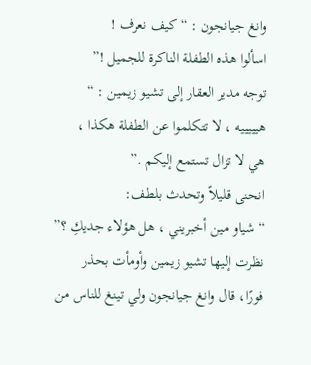وانغ جيانجون : “ كيف نعرف !
اسألوا هذه الطفلة الناكرة للجميل !”
توجه مدير العقار إلى تشيو زيمين : “ هيييييه ، لا تتكلموا عن الطفلة هكذا ،
هي لا تزال تستمع إليكم .”
انحنى قليلاً وتحدث بلطف:
“ شياو مين أخبريني ، هل هؤلاء جديكِ ؟”
نظرت إليها تشيو زيمين وأومأت بحذر
فورًا، قال وانغ جيانجون ولي تينغ للناس من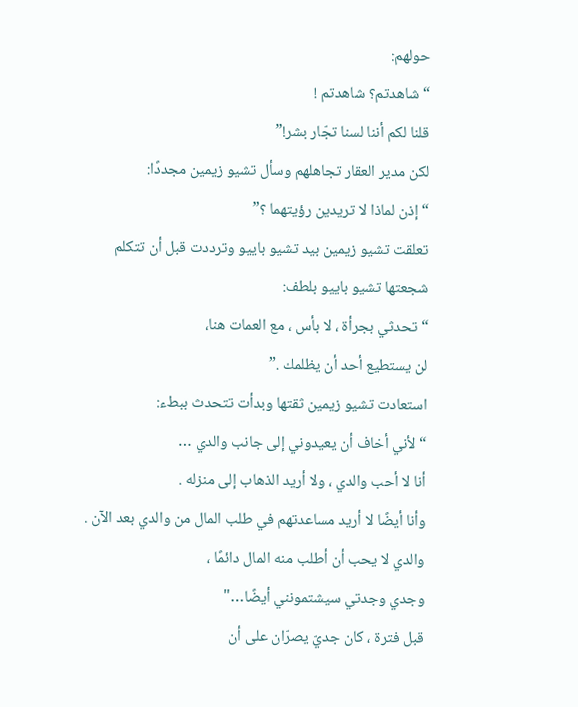حولهم:
“ شاهدتم؟ شاهدتم !
قلنا لكم أننا لسنا تجّار بشر!”
لكن مدير العقار تجاهلهم وسأل تشيو زيمين مجددًا:
“ إذن لماذا لا تريدين رؤيتهما ؟”
تعلقت تشيو زيمين بيد تشيو باييو وترددت قبل أن تتكلم
شجعتها تشيو باييو بلطف:
“ تحدثي بجرأة ، لا بأس ، مع العمات هنا،
لن يستطيع أحد أن يظلمك .”
استعادت تشيو زيمين ثقتها وبدأت تتحدث ببطء:
“ لأني أخاف أن يعيدوني إلى جانب والدي …
أنا لا أحب والدي ، ولا أريد الذهاب إلى منزله .
وأنا أيضًا لا أريد مساعدتهم في طلب المال من والدي بعد الآن .
والدي لا يحب أن أطلب منه المال دائمًا ،
وجدي وجدتي سيشتمونني أيضًا…"
قبل فترة ، كان جديّ يصرّان على أن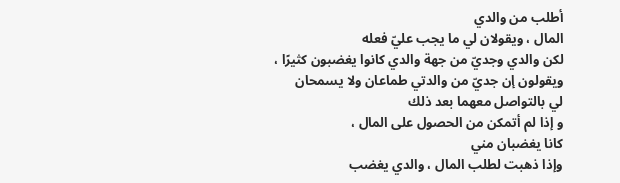أطلب من والدي
المال ، ويقولان لي ما يجب عليّ فعله
لكن والدي وجديّ من جهة والدي كانوا يغضبون كثيرًا ،
ويقولون إن جديّ من والدتي طماعان ولا يسمحان
لي بالتواصل معهما بعد ذلك
و إذا لم أتمكن من الحصول على المال ،
كانا يغضبان مني
وإذا ذهبت لطلب المال ، والدي يغضب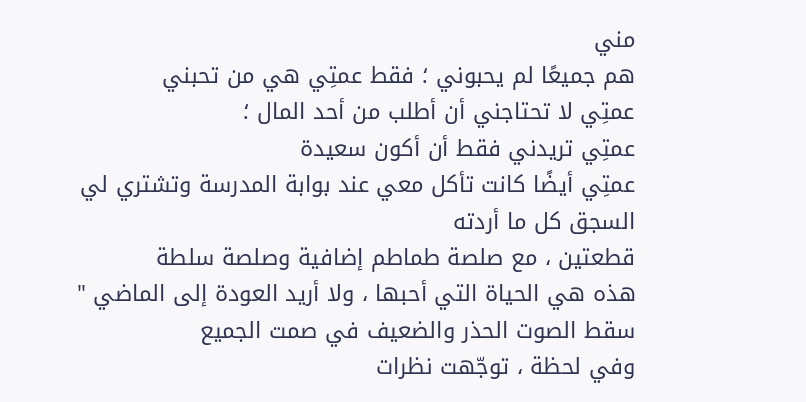مني
هم جميعًا لم يحبوني ؛ فقط عمتِي هي من تحبني
عمتِي لا تحتاجني أن أطلب من أحد المال ؛
عمتِي تريدني فقط أن أكون سعيدة
عمتِي أيضًا كانت تأكل معي عند بوابة المدرسة وتشتري لي
السجق كل ما أردته
قطعتين ، مع صلصة طماطم إضافية وصلصة سلطة
هذه هي الحياة التي أحبها ، ولا أريد العودة إلى الماضي "
سقط الصوت الحذر والضعيف في صمت الجميع
وفي لحظة ، توجّهت نظرات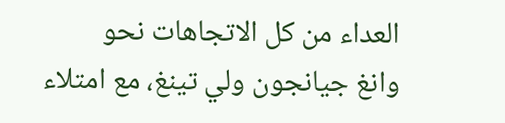العداء من كل الاتجاهات نحو
وانغ جيانجون ولي تينغ، مع امتلاء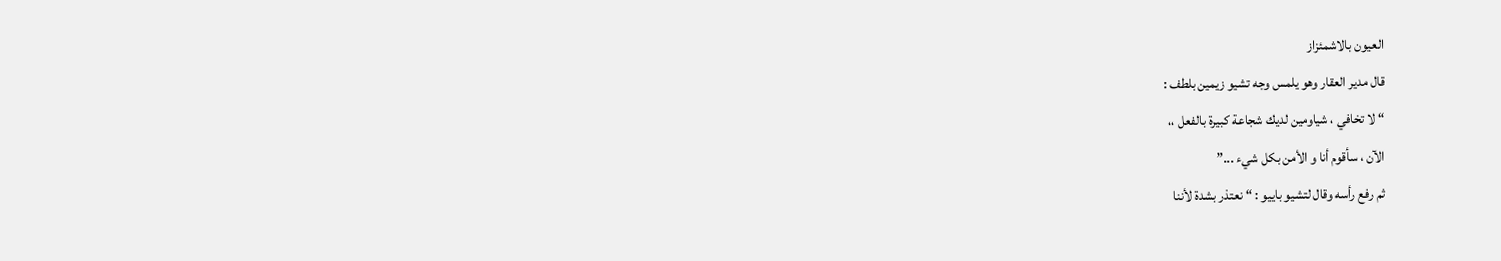العيون بالاشمئزاز
قال مدير العقار وهو يلمس وجه تشيو زيمين بلطف :
“ لا تخافي ، شياومين لديك شجاعة كبيرة بالفعل ،،
الآن ، سأقوم أنا و الأمن بكل شيء ...”
ثم رفع رأسه وقال لتشيو باييو : “ نعتذر بشدة لأننا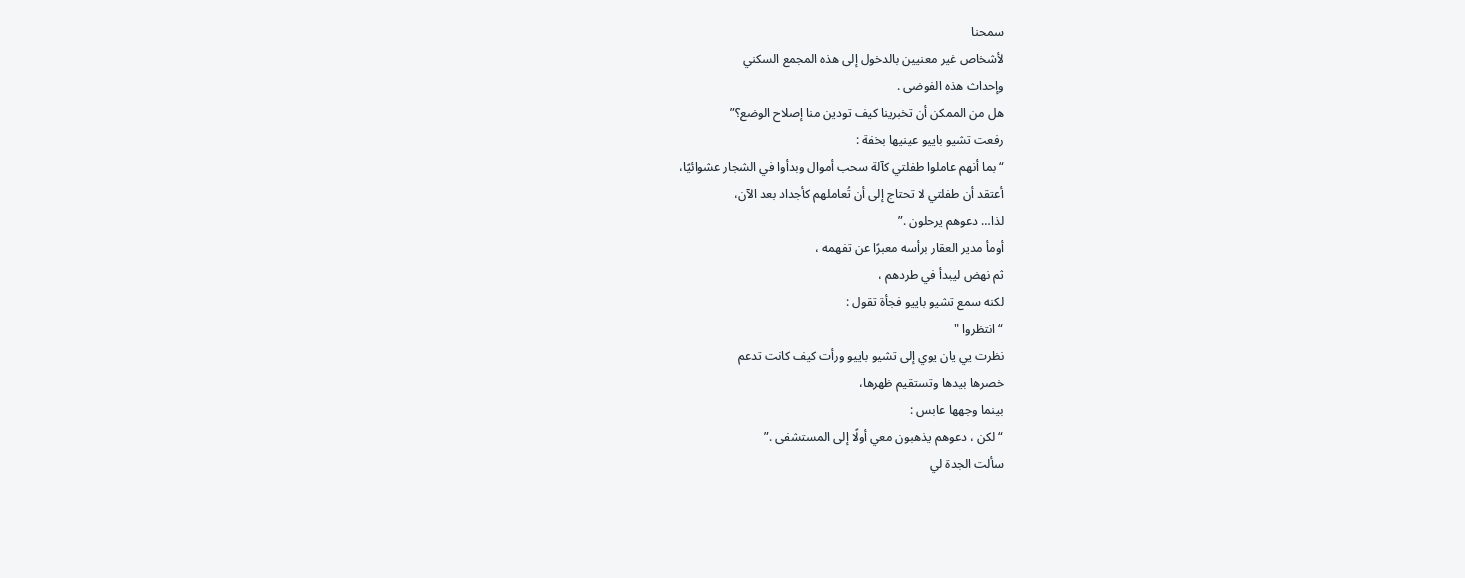سمحنا
لأشخاص غير معنيين بالدخول إلى هذه المجمع السكني
وإحداث هذه الفوضى .
هل من الممكن أن تخبرينا كيف تودين منا إصلاح الوضع؟”
رفعت تشيو باييو عينيها بخفة :
“بما أنهم عاملوا طفلتي كآلة سحب أموال وبدأوا في الشجار عشوائيًا،
أعتقد أن طفلتي لا تحتاج إلى أن تُعاملهم كأجداد بعد الآن،
لذا… دعوهم يرحلون .”
أومأ مدير العقار برأسه معبرًا عن تفهمه ،
ثم نهض ليبدأ في طردهم ،
لكنه سمع تشيو باييو فجأة تقول :
“ انتظروا "
نظرت يي يان يوي إلى تشيو باييو ورأت كيف كانت تدعم
خصرها بيدها وتستقيم ظهرها،
بينما وجهها عابس :
“ لكن ، دعوهم يذهبون معي أولًا إلى المستشفى .”
سألت الجدة لي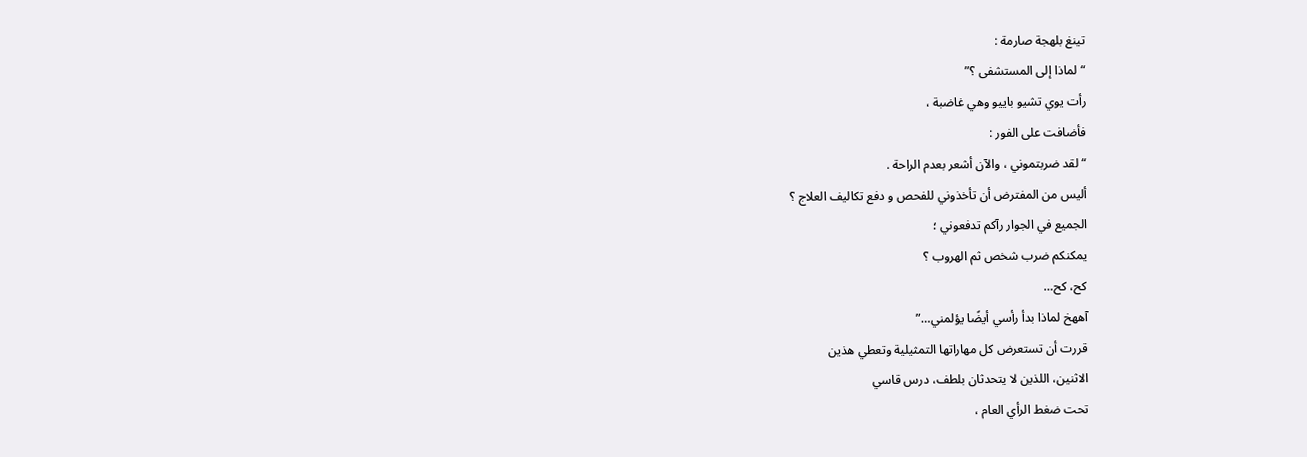تينغ بلهجة صارمة :
“ لماذا إلى المستشفى ؟”
رأت يوي تشيو باييو وهي غاضبة ،
فأضافت على الفور :
“ لقد ضربتموني ، والآن أشعر بعدم الراحة .
أليس من المفترض أن تأخذوني للفحص و دفع تكاليف العلاج ؟
الجميع في الجوار رآكم تدفعوني ؛
يمكنكم ضرب شخص ثم الهروب ؟
كح، كح…
آههخ لماذا بدأ رأسي أيضًا يؤلمني…”
قررت أن تستعرض كل مهاراتها التمثيلية وتعطي هذين
الاثنين، اللذين لا يتحدثان بلطف، درس قاسي
تحت ضغط الرأي العام ،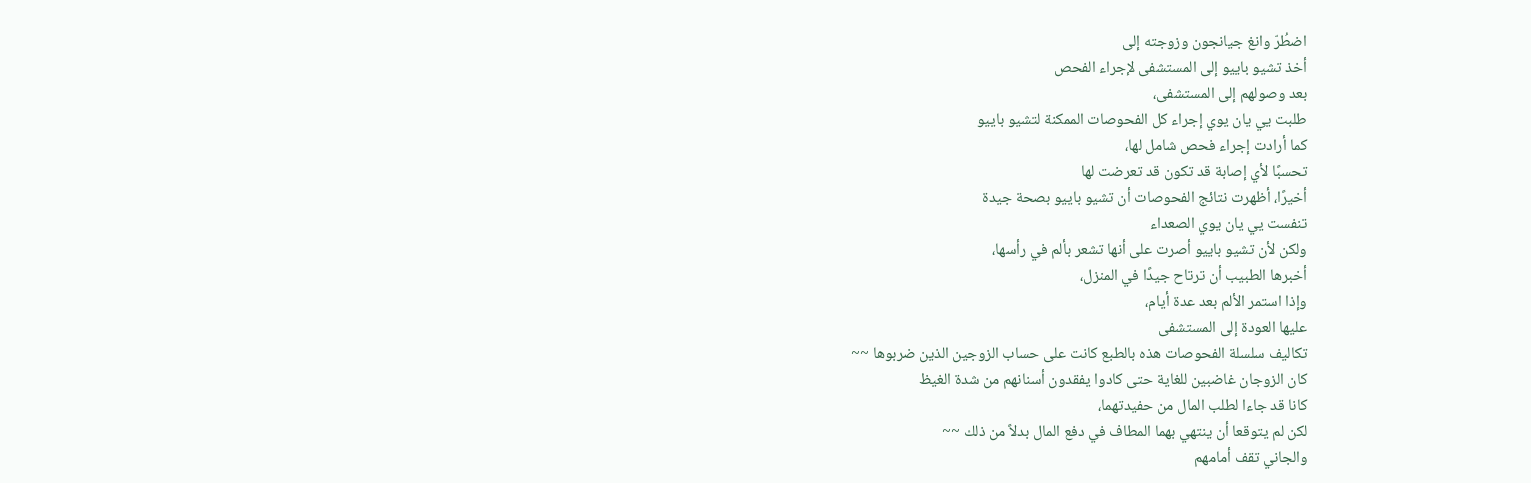اضطُرّ وانغ جيانجون وزوجته إلى
أخذ تشيو باييو إلى المستشفى لإجراء الفحص
بعد وصولهم إلى المستشفى،
طلبت يي يان يوي إجراء كل الفحوصات الممكنة لتشيو باييو
كما أرادت إجراء فحص شامل لها،
تحسبًا لأي إصابة قد تكون قد تعرضت لها
أخيرًا، أظهرت نتائج الفحوصات أن تشيو باييو بصحة جيدة
تنفست يي يان يوي الصعداء
ولكن لأن تشيو باييو أصرت على أنها تشعر بألم في رأسها،
أخبرها الطبيب أن ترتاح جيدًا في المنزل،
وإذا استمر الألم بعد عدة أيام،
عليها العودة إلى المستشفى
تكاليف سلسلة الفحوصات هذه بالطبع كانت على حساب الزوجين الذين ضربوها ~~
كان الزوجان غاضبين للغاية حتى كادوا يفقدون أسنانهم من شدة الغيظ
كانا قد جاءا لطلب المال من حفيدتهما،
لكن لم يتوقعا أن ينتهي بهما المطاف في دفع المال بدلاً من ذلك ~~
والجاني تقف أمامهم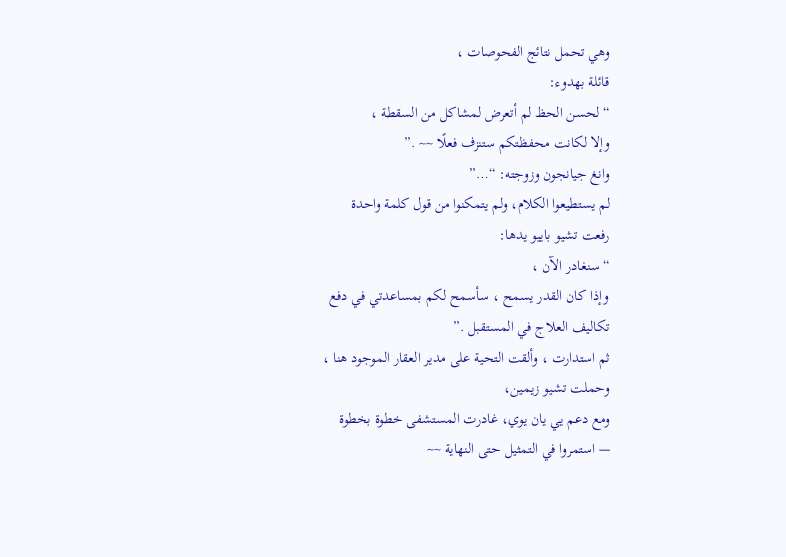وهي تحمل نتائج الفحوصات ،
قائلة بهدوء:
“ لحسن الحظ لم أتعرض لمشاكل من السقطة ،
وإلا لكانت محفظتكم ستنزف فعلًا ~~ .”
وانغ جيانجون وزوجته: “…”
لم يستطيعوا الكلام، ولم يتمكنوا من قول كلمة واحدة
رفعت تشيو باييو يدها:
“ سنغادر الآن ،
وإذا كان القدر يسمح ، سأسمح لكم بمساعدتي في دفع
تكاليف العلاج في المستقبل .”
ثم استدارت ، وألقت التحية على مدير العقار الموجود هنا ،
وحملت تشيو زيمين،
ومع دعم يي يان يوي، غادرت المستشفى خطوة بخطوة
— استمروا في التمثيل حتى النهاية ~~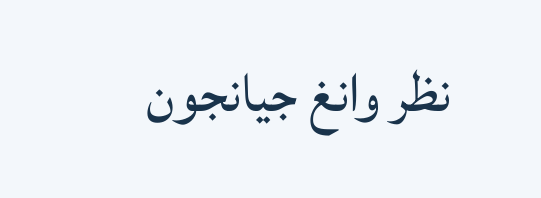نظر وانغ جيانجون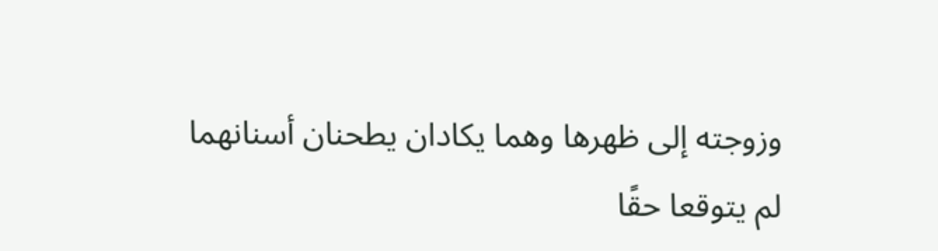وزوجته إلى ظهرها وهما يكادان يطحنان أسنانهما
لم يتوقعا حقًا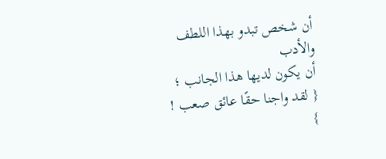أن شخص تبدو بهذا اللطف والأدب
أن يكون لديها هذا الجانب ؛
{ لقد واجنا حقًا عائق صعب ! }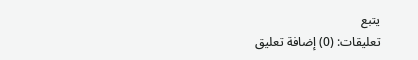يتبع
تعليقات: (0) إضافة تعليق